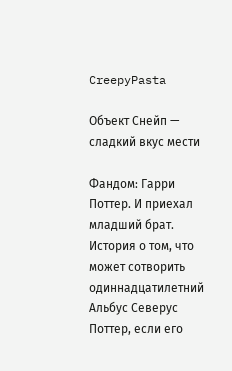CreepyPasta

Объект Снейп — сладкий вкус мести

Фандом: Гарри Поттер. И приехал младший брат. История о том, что может сотворить одиннадцатилетний Альбус Северус Поттер, если его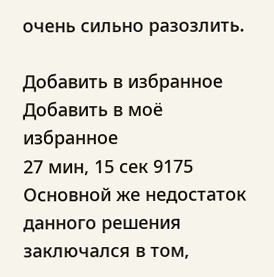очень сильно разозлить.

Добавить в избранное Добавить в моё избранное
27 мин, 15 сек 9175
Основной же недостаток данного решения заключался в том,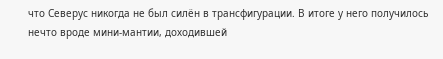что Северус никогда не был силён в трансфигурации. В итоге у него получилось нечто вроде мини-мантии, доходившей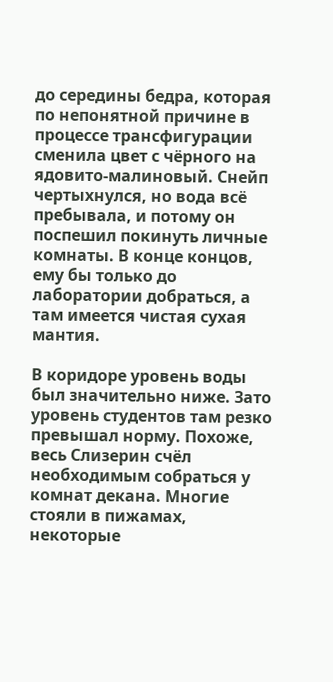до середины бедра, которая по непонятной причине в процессе трансфигурации сменила цвет с чёрного на ядовито-малиновый. Снейп чертыхнулся, но вода всё пребывала, и потому он поспешил покинуть личные комнаты. В конце концов, ему бы только до лаборатории добраться, а там имеется чистая сухая мантия.

В коридоре уровень воды был значительно ниже. Зато уровень студентов там резко превышал норму. Похоже, весь Слизерин счёл необходимым собраться у комнат декана. Многие стояли в пижамах, некоторые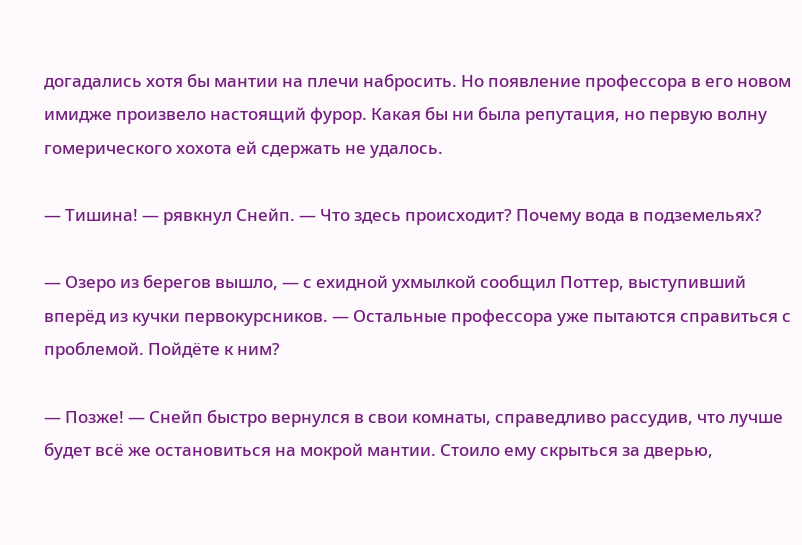догадались хотя бы мантии на плечи набросить. Но появление профессора в его новом имидже произвело настоящий фурор. Какая бы ни была репутация, но первую волну гомерического хохота ей сдержать не удалось.

— Тишина! — рявкнул Снейп. — Что здесь происходит? Почему вода в подземельях?

— Озеро из берегов вышло, — с ехидной ухмылкой сообщил Поттер, выступивший вперёд из кучки первокурсников. — Остальные профессора уже пытаются справиться с проблемой. Пойдёте к ним?

— Позже! — Снейп быстро вернулся в свои комнаты, справедливо рассудив, что лучше будет всё же остановиться на мокрой мантии. Стоило ему скрыться за дверью,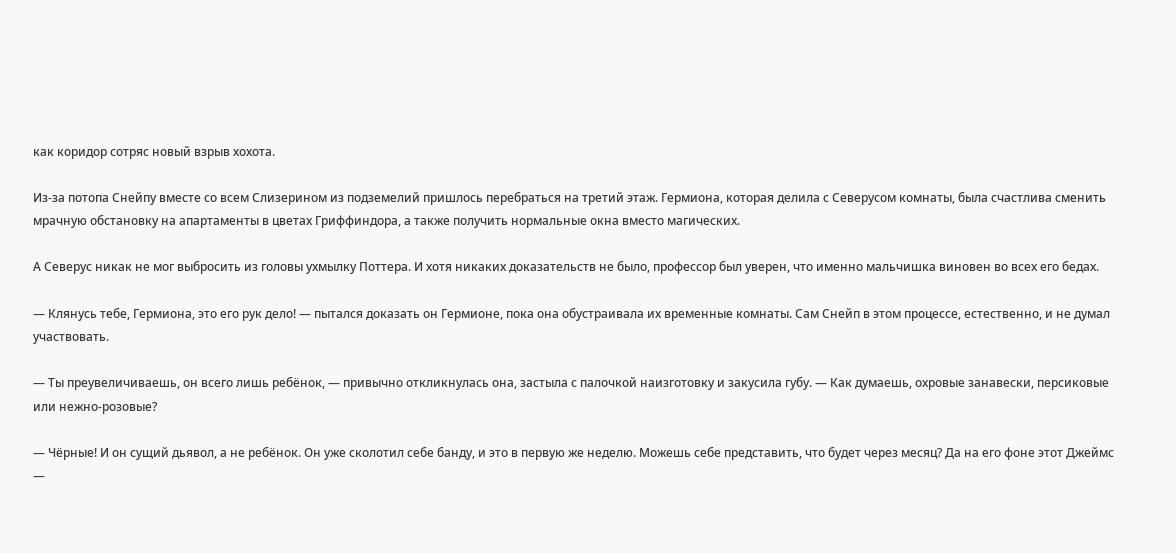как коридор сотряс новый взрыв хохота.

Из-за потопа Снейпу вместе со всем Слизерином из подземелий пришлось перебраться на третий этаж. Гермиона, которая делила с Северусом комнаты, была счастлива сменить мрачную обстановку на апартаменты в цветах Гриффиндора, а также получить нормальные окна вместо магических.

А Северус никак не мог выбросить из головы ухмылку Поттера. И хотя никаких доказательств не было, профессор был уверен, что именно мальчишка виновен во всех его бедах.

— Клянусь тебе, Гермиона, это его рук дело! — пытался доказать он Гермионе, пока она обустраивала их временные комнаты. Сам Снейп в этом процессе, естественно, и не думал участвовать.

— Ты преувеличиваешь, он всего лишь ребёнок, — привычно откликнулась она, застыла с палочкой наизготовку и закусила губу. — Как думаешь, охровые занавески, персиковые или нежно-розовые?

— Чёрные! И он сущий дьявол, а не ребёнок. Он уже сколотил себе банду, и это в первую же неделю. Можешь себе представить, что будет через месяц? Да на его фоне этот Джеймс —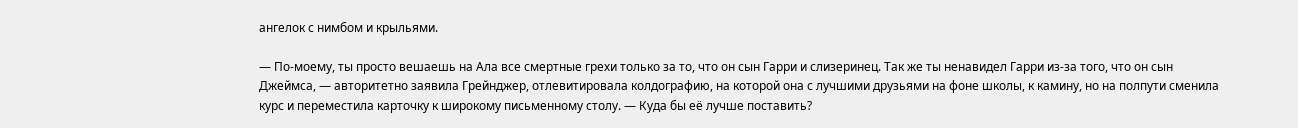ангелок с нимбом и крыльями.

— По-моему, ты просто вешаешь на Ала все смертные грехи только за то, что он сын Гарри и слизеринец. Так же ты ненавидел Гарри из-за того, что он сын Джеймса, — авторитетно заявила Грейнджер, отлевитировала колдографию, на которой она с лучшими друзьями на фоне школы, к камину, но на полпути сменила курс и переместила карточку к широкому письменному столу. — Куда бы её лучше поставить?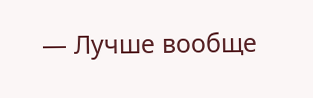— Лучше вообще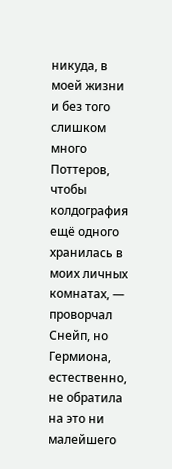никуда, в моей жизни и без того слишком много Поттеров, чтобы колдография ещё одного хранилась в моих личных комнатах, — проворчал Снейп, но Гермиона, естественно, не обратила на это ни малейшего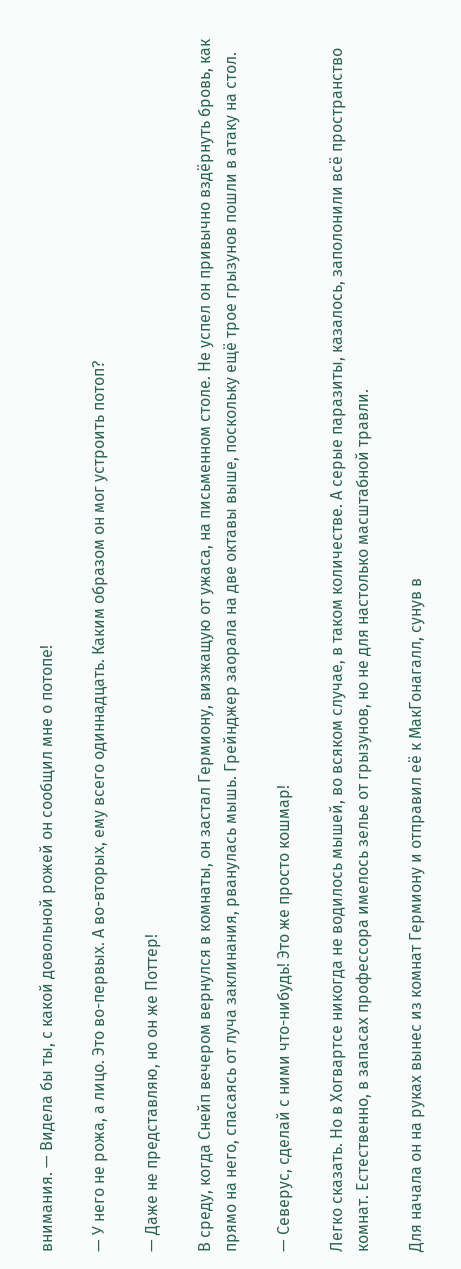внимания. — Видела бы ты, с какой довольной рожей он сообщил мне о потопе!

— У него не рожа, а лицо. Это во-первых. А во-вторых, ему всего одиннадцать. Каким образом он мог устроить потоп?

— Даже не представляю, но он же Поттер!

В среду, когда Снейп вечером вернулся в комнаты, он застал Гермиону, визжащую от ужаса, на письменном столе. Не успел он привычно вздёрнуть бровь, как прямо на него, спасаясь от луча заклинания, рванулась мышь. Грейнджер заорала на две октавы выше, поскольку ещё трое грызунов пошли в атаку на стол.

— Северус, сделай с ними что-нибудь! Это же просто кошмар!

Легко сказать. Но в Хогвартсе никогда не водилось мышей, во всяком случае, в таком количестве. А серые паразиты, казалось, заполонили всё пространство комнат. Естественно, в запасах профессора имелось зелье от грызунов, но не для настолько масштабной травли.

Для начала он на руках вынес из комнат Гермиону и отправил её к МакГонагалл, сунув в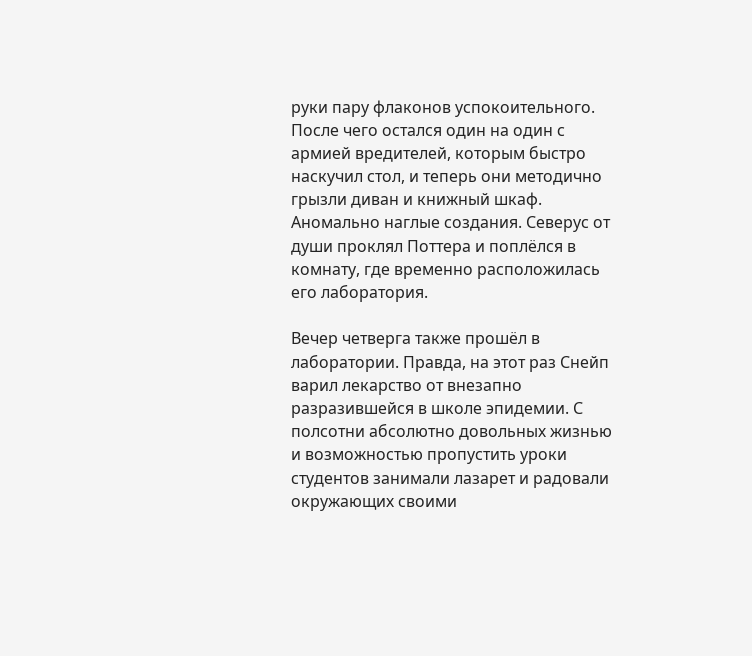руки пару флаконов успокоительного. После чего остался один на один с армией вредителей, которым быстро наскучил стол, и теперь они методично грызли диван и книжный шкаф. Аномально наглые создания. Северус от души проклял Поттера и поплёлся в комнату, где временно расположилась его лаборатория.

Вечер четверга также прошёл в лаборатории. Правда, на этот раз Снейп варил лекарство от внезапно разразившейся в школе эпидемии. С полсотни абсолютно довольных жизнью и возможностью пропустить уроки студентов занимали лазарет и радовали окружающих своими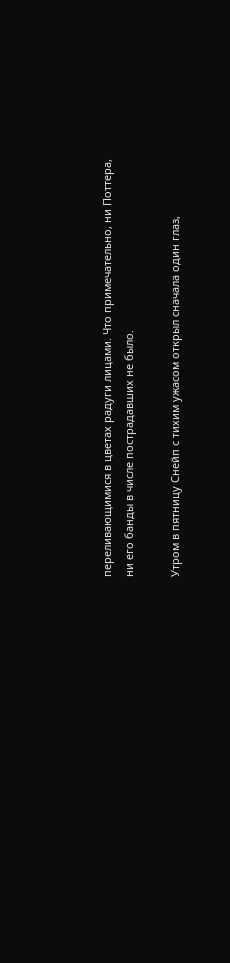переливающимися в цветах радуги лицами. Что примечательно, ни Поттера, ни его банды в числе пострадавших не было.

Утром в пятницу Снейп с тихим ужасом открыл сначала один глаз,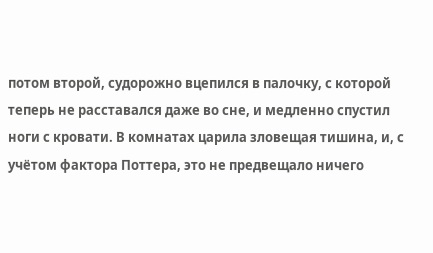потом второй, судорожно вцепился в палочку, с которой теперь не расставался даже во сне, и медленно спустил ноги с кровати. В комнатах царила зловещая тишина, и, с учётом фактора Поттера, это не предвещало ничего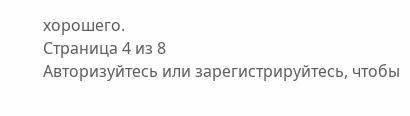хорошего.
Страница 4 из 8
Авторизуйтесь или зарегистрируйтесь, чтобы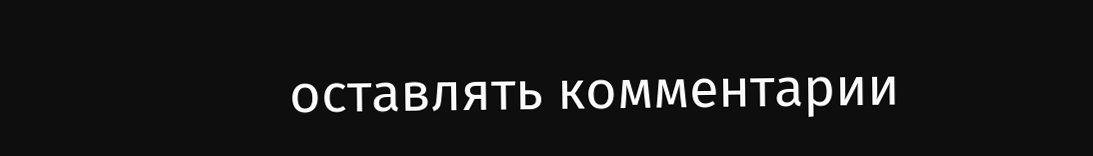оставлять комментарии